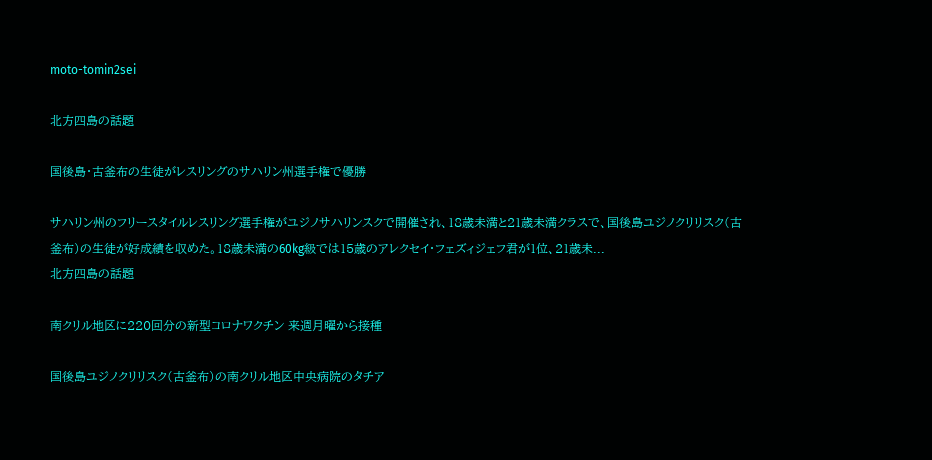moto-tomin2sei

北方四島の話題

国後島・古釜布の生徒がレスリングのサハリン州選手権で優勝

サハリン州のフリースタイルレスリング選手権がユジノサハリンスクで開催され、18歳未満と21歳未満クラスで、国後島ユジノクリリスク(古釜布)の生徒が好成績を収めた。18歳未満の60kg級では15歳のアレクセイ・フェズィジェフ君が1位、21歳未...
北方四島の話題

南クリル地区に220回分の新型コロナワクチン 来週月曜から接種

国後島ユジノクリリスク(古釜布)の南クリル地区中央病院のタチア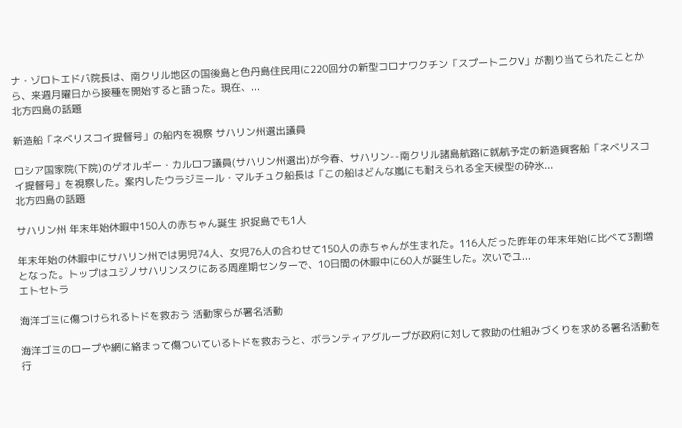ナ・ゾロトエドバ院長は、南クリル地区の国後島と色丹島住民用に220回分の新型コロナワクチン「スプートニクV」が割り当てられたことから、来週月曜日から接種を開始すると語った。現在、...
北方四島の話題

新造船「ネベリスコイ提督号」の船内を視察 サハリン州選出議員

ロシア国家院(下院)のゲオルギー・カルロフ議員(サハリン州選出)が今春、サハリン--南クリル諸島航路に就航予定の新造貨客船「ネベリスコイ提督号」を視察した。案内したウラジミール・マルチュク船長は「この船はどんな嵐にも耐えられる全天候型の砕氷...
北方四島の話題

サハリン州 年末年始休暇中150人の赤ちゃん誕生 択捉島でも1人

年末年始の休暇中にサハリン州では男児74人、女児76人の合わせて150人の赤ちゃんが生まれた。116人だった昨年の年末年始に比べて3割増となった。トップはユジノサハリンスクにある周産期センターで、10日間の休暇中に60人が誕生した。次いでユ...
エトセトラ

海洋ゴミに傷つけられるトドを救おう 活動家らが署名活動

海洋ゴミのロープや網に絡まって傷ついているトドを救おうと、ボランティアグループが政府に対して救助の仕組みづくりを求める署名活動を行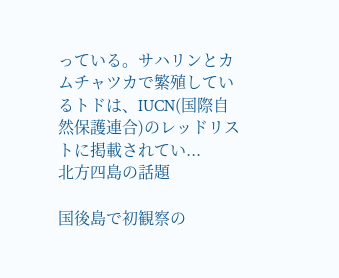っている。サハリンとカムチャツカで繁殖しているトドは、IUCN(国際自然保護連合)のレッドリストに掲載されてい...
北方四島の話題

国後島で初観察の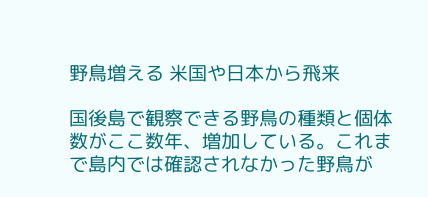野鳥増える 米国や日本から飛来

国後島で観察できる野鳥の種類と個体数がここ数年、増加している。これまで島内では確認されなかった野鳥が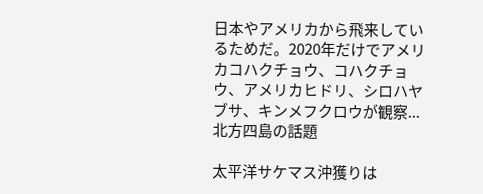日本やアメリカから飛来しているためだ。2020年だけでアメリカコハクチョウ、コハクチョウ、アメリカヒドリ、シロハヤブサ、キンメフクロウが観察...
北方四島の話題

太平洋サケマス沖獲りは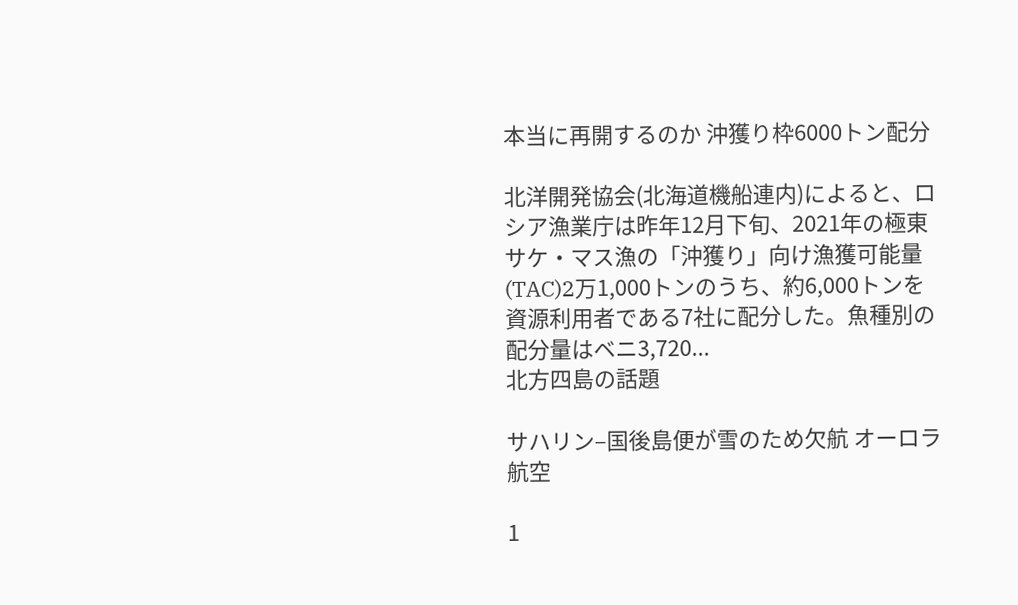本当に再開するのか 沖獲り枠6000トン配分

北洋開発協会(北海道機船連内)によると、ロシア漁業庁は昨年12月下旬、2021年の極東サケ・マス漁の「沖獲り」向け漁獲可能量(TAC)2万1,000トンのうち、約6,000トンを資源利用者である7社に配分した。魚種別の配分量はベニ3,720...
北方四島の話題

サハリン–国後島便が雪のため欠航 オーロラ航空

1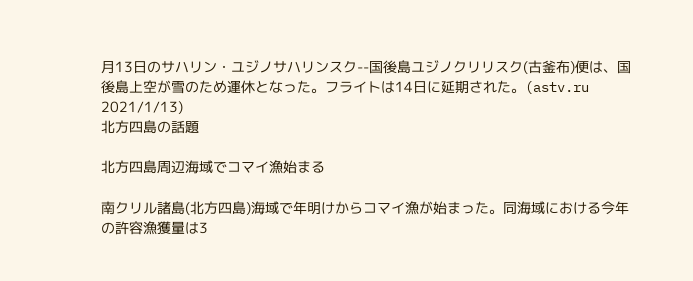月13日のサハリン・ユジノサハリンスク--国後島ユジノクリリスク(古釜布)便は、国後島上空が雪のため運休となった。フライトは14日に延期された。(astv.ru 2021/1/13)
北方四島の話題

北方四島周辺海域でコマイ漁始まる

南クリル諸島(北方四島)海域で年明けからコマイ漁が始まった。同海域における今年の許容漁獲量は3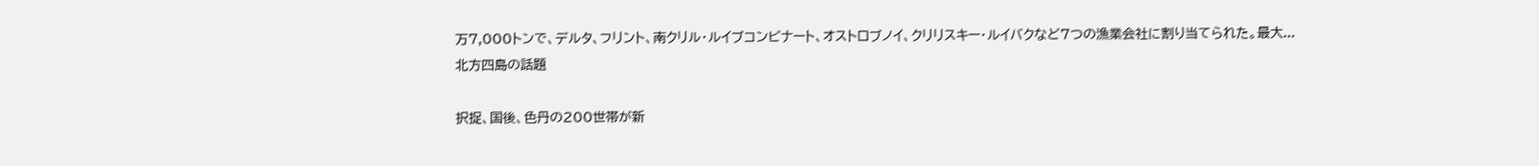万7,000トンで、デルタ、フリント、南クリル・ルイブコンビナート、オストロブノイ、クリリスキー・ルイバクなど7つの漁業会社に割り当てられた。最大...
北方四島の話題

択捉、国後、色丹の200世帯が新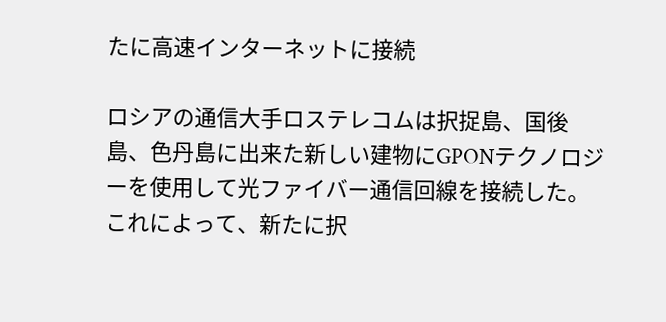たに高速インターネットに接続

ロシアの通信大手ロステレコムは択捉島、国後島、色丹島に出来た新しい建物にGPONテクノロジーを使用して光ファイバー通信回線を接続した。これによって、新たに択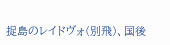捉島のレイドヴォ(別飛)、国後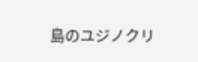島のユジノクリ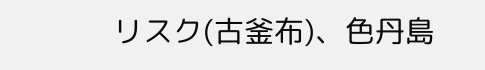リスク(古釜布)、色丹島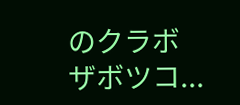のクラボザボツコ...